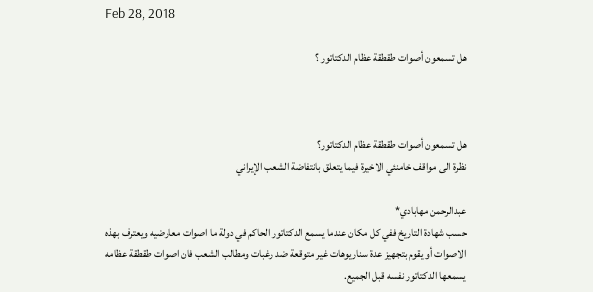Feb 28, 2018

هل تسمعون أصوات طقطقة عظام الدكتاتور ؟



هل تسمعون أصوات طقطقة عظام الدكتاتور؟
نظرة الى مواقف خامنئي الاخيرة فيما يتعلق بانتفاضة الشعب الإيراني

عبدالرحمن مهابادي*
حسب شهادة التاريخ ففي كل مكان عندما يسمع الدكتاتور الحاكم في دولة ما اصوات معارضيه ويعترف بهذه الاصوات أو يقوم بتجهيز عدة سناريوهات غير متوقعة ضد رغبات ومطالب الشعب فان اصوات طقطقة عظامه يسمعها الدكتاتور نفسه قبل الجميع.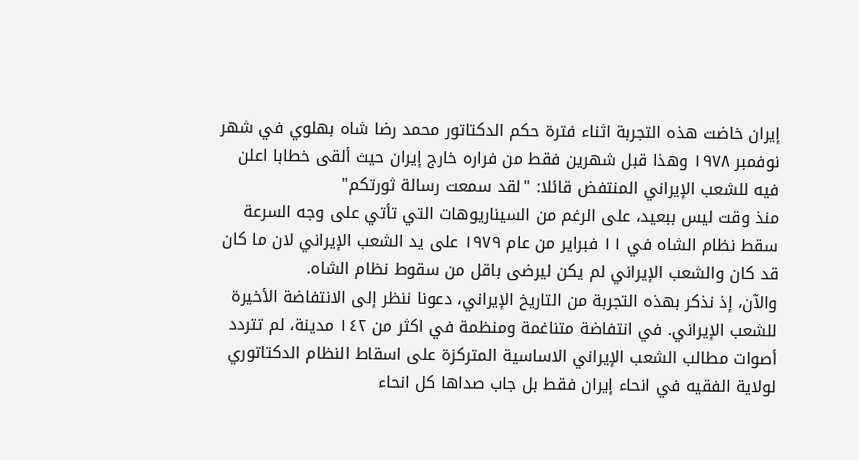إيران خاضت هذه التجربة اثناء فترة حكم الدكتاتور محمد رضا شاه بهلوي في شهر نوفمبر ١٩٧٨ وهذا قبل شهرين فقط من فراره خارج إيران حيث ألقى خطابا اعلن فيه للشعب الإيراني المنتفض قائلا: "لقد سمعت رسالة ثورتكم"
منذ وقت ليس ببعيد، على الرغم من السيناريوهات التي تأتي على وجه السرعة سقط نظام الشاه في ١١ فبراير من عام ١٩٧٩ على يد الشعب الإيراني لان ما كان قد كان والشعب الإيراني لم يكن ليرضى باقل من سقوط نظام الشاه.
والآن، إذ نذكر بهذه التجربة من التاريخ الإيراني، دعونا ننظر إلى الانتفاضة الأخيرة للشعب الإيراني. في انتفاضة متناغمة ومنظمة في اكثر من ١٤٢ مدينة، لم تتردد أصوات مطالب الشعب الإيراني الاساسية المتركزة على اسقاط النظام الدكتاتوري لولاية الفقيه في انحاء إيران فقط بل جاب صداها كل انحاء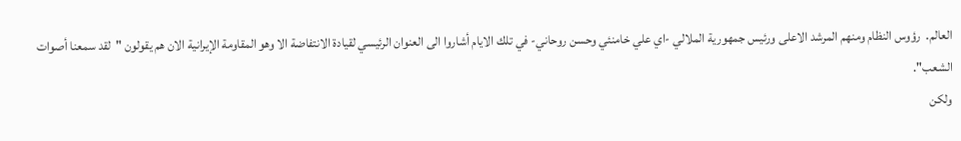العالم.  رؤوس النظام ومنهم المرشد الاعلى ورئيس جمهورية الملالي -اي علي خامنئي وحسن روحاني- في تلك الايام أشاروا الى العنوان الرئيسي لقيادة الانتفاضة الا وهو المقاومة الإيرانية الان هم يقولون "لقد سمعنا أصوات الشعب".
ولكن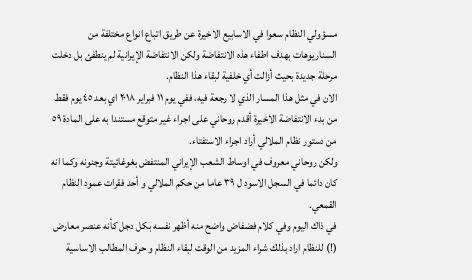مسؤولي النظام سعوا في الاسابيع الاخيرة عن طريق اتباع انواع مختلفة من السناريوهات بهدف اطفاء هذه الانتفاضة ولكن الانتفاضة الإيرانية لم ينطفئ بل دخلت مرحلة جديدة بحيث أزالت أي خلفية لبقاء هذا النظام.
الان في مثل هذا المسار الذي لا رجعة فيه، ففي يوم ١١ فبراير ٢٠١٨ اي بعد ٤٥ يوم فقط من بدء الانتفاضة الاخيرة أقدم روحاني على اجراء غير متوقع مستندا به على المادة ٥٩ من دستور نظام الملالي أراد اجراء الاستفتاء.
ولكن روحاني معروف في اوساط الشعب الإيراني المنتفض بغوغائيتة وجنونه وكما انه كان دائما في السجل الاسود ل ٣٩ عاما من حكم الملالي و أحد فقرات عمود النظام القمعي.
في ذاك اليوم وفي كلام فضفاض واضح منه أظهر نفسه بكل دجل كأنه عنصر معارض (!) للنظام اراد بذلك شراء المزيد من الوقت لبقاء النظام و حرف المطالب الاساسية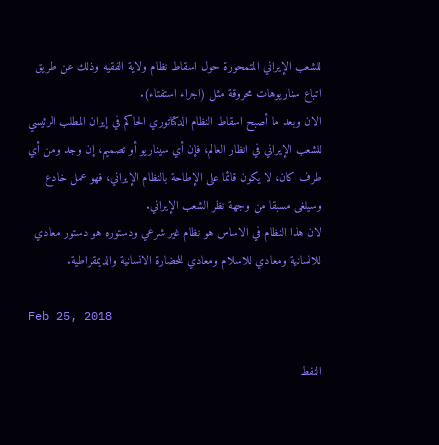للشعب الإيراني المتمحورة حول اسقاط نظام ولاية الفقيه وذلك عن طريق اتباع سناريوهات محروقة مثل (اجراء استفتاء).
الان وبعد ما أصبح اسقاط النظام الدكتاتوري الحاكم في إيران المطلب الرئيسي للشعب الإيراني في انظار العالم، فإن أي سيناريو أو تصميم، إن وجد ومن أي طرف كان، لا يكون قائما على الإطاحة بالنظام الإيراني، فهو عمل خادع وسيلغى مسبقا من وجهة نظر الشعب الإيراني.
لان هذا النظام في الاساس هو نظام غير شرعي ودستوره هو دستور معادي للانسانية ومعادي للاسلام ومعادي للحضارة الانسانية والديمقراطية.

Feb 25, 2018

النفط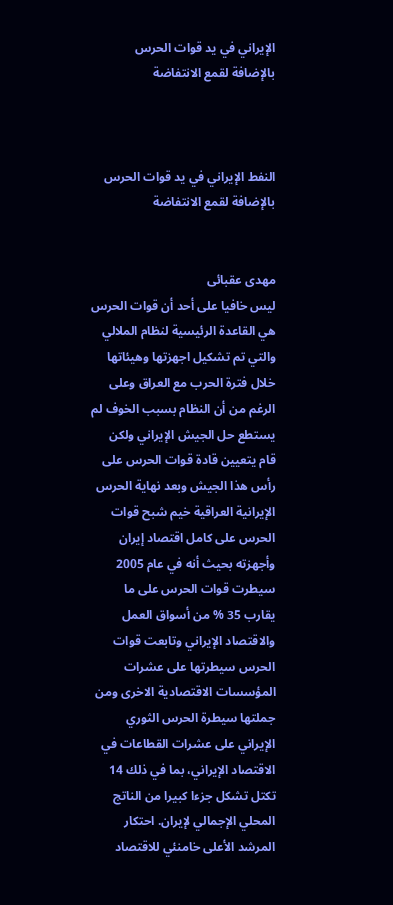الإيراني في يد قوات الحرس بالإضافة لقمع الانتفاضة



النفط الإيراني في يد قوات الحرس بالإضافة لقمع الانتفاضة


مهدی عقبائی
ليس خافيا على أحد أن قوات الحرس هي القاعدة الرئيسية لنظام الملالي والتي تم تشكيل اجهزتها وهيئاتها خلال فترة الحرب مع العراق وعلى الرغم من أن النظام بسبب الخوف لم يستطع حل الجيش الإيراني ولكن قام يتعيين قادة قوات الحرس على رأس هذا الجيش وبعد نهاية الحرس الإيرانية العراقية خيم شبح قوات الحرس على كامل اقتصاد إيران وأجهزته بحيث أنه في عام 2005 سيطرت قوات الحرس على ما يقارب 35 % من أسواق العمل والاقتصاد الإيراني وتابعت قوات الحرس سيطرتها على عشرات المؤسسات الاقتصادية الاخرى ومن جملتها سيطرة الحرس الثوري الإيراني على عشرات القطاعات في الاقتصاد الإيراني، بما في ذلك 14 تكتل تشكل جزءا كبيرا من الناتج المحلي الإجمالي لإيران. احتكار المرشد الأعلى خامنئي للاقتصاد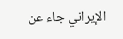الإيراني جاء عن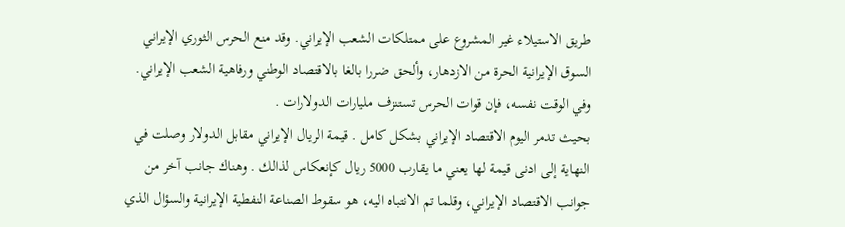طريق الاستيلاء غير المشروع على ممتلكات الشعب الإيراني. وقد منع الحرس الثوري الإيراني السوق الإيرانية الحرة من الازدهار، وألحق ضررا بالغا بالاقتصاد الوطني ورفاهية الشعب الإيراني. وفي الوقت نفسه، فإن قوات الحرس تستنزف مليارات الدولارات .
بحيث تدمر اليوم الاقتصاد الإيراني بشكل كامل . قيمة الريال الإيراني مقابل الدولار وصلت في النهاية إلى ادنى قيمة لها يعني ما يقارب 5000 ريال كإنعكاس لذالك . وهناك جانب آخر من جوانب الاقتصاد الإيراني، وقلما تم الانتباه اليه، هو سقوط الصناعة النفطية الإيرانية والسؤال الذي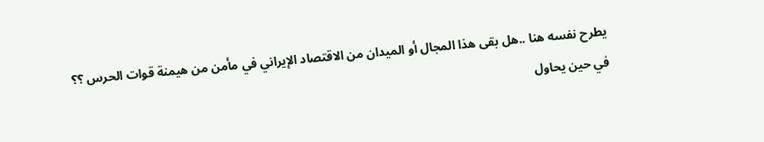يطرح نفسه هنا ..هل بقى هذا المجال أو الميدان من الاقتصاد الإيراني في مأمن من هيمنة قوات الحرس ؟؟
في حين يحاول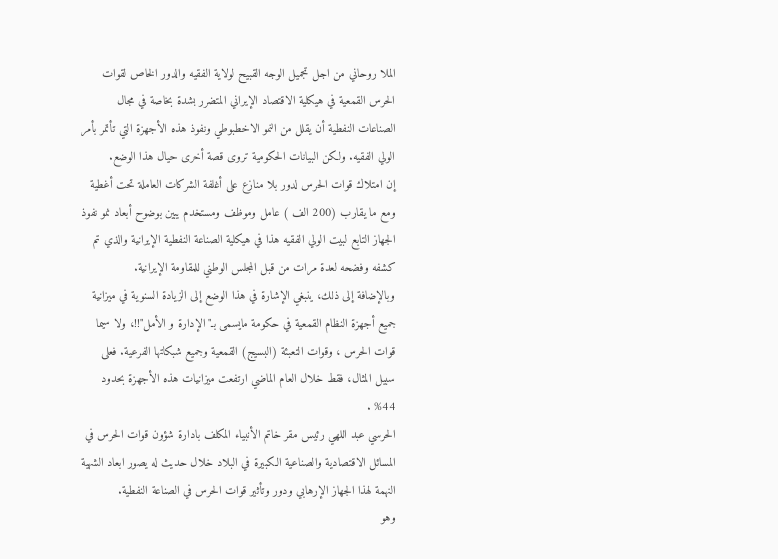الملا روحاني من اجل تجميل الوجه القبيح لولاية الفقيه والدور الخاص لقوات الحرس القمعية في هيكلية الاقتصاد الإيراني المتضرر بشدة بخاصة في مجال الصناعات النفطية أن يقلل من النمو الاخطبوطي ونفوذ هذه الأجهزة التي تأتمر بأمر الولي الفقيه. ولكن البيانات الحكومية تروى قصة أخرى حيال هذا الوضع.
إن امتلاك قوات الحرس لدور بلا منازع على أغلفة الشركات العاملة تحت أغطية ومع ما يقارب (200 الف ) عامل وموظف ومستخدم يبين بوضوح أبعاد نمو نفوذ الجهاز التابع لبيت الولي الفقيه هذا في هيكلية الصناعة النفطية الإيرانية والذي تم كشفه وفضحه لعدة مرات من قبل المجلس الوطني للمقاومة الإيرانية.
وبالإضافة إلى ذلك، ينبغي الإشارة في هذا الوضع إلى الزيادة السنوية في ميزانية جميع أجهزة النظام القمعية في حكومة مایسمی بـ"الإدارة و الأمل"!!، ولا سيما قوات الحرس ، وقوات التعبئة (البسيج) القمعية وجميع شبكاتها الفرعية. فعلى سبيل المثال، فقط خلال العام الماضي ارتفعت ميزانيات هذه الأجهزة بحدود 44% .
الحرسي عبد اللهي رئيس مقر خاتم الأنبياء المكلف بادارة شؤون قوات الحرس في المسائل الاقتصادية والصناعية الكبيرة في البلاد خلال حديث له يصور ابعاد الشهية النهمة لهذا الجهاز الإرهابي ودور وتأثير قوات الحرس في الصناعة النفطية.
وهو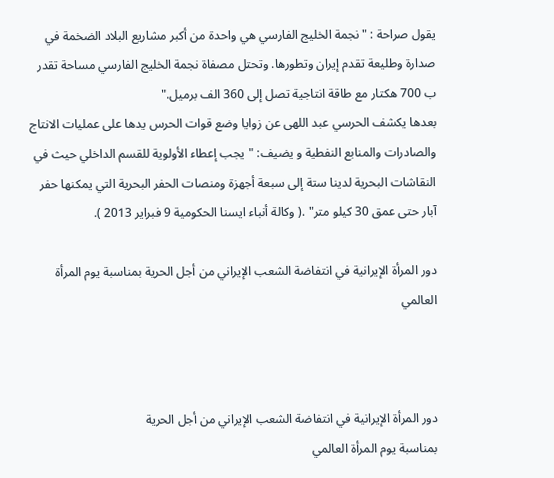يقول صراحة : " نجمة الخليج الفارسي هي واحدة من أكبر مشاريع البلاد الضخمة في صدارة وطليعة تقدم إيران وتطورها. وتحتل مصفاة نجمة الخليج الفارسي مساحة تقدر ب 700 هكتار مع طاقة انتاجية تصل إلى 360 الف برميل."
بعدها يكشف الحرسي عبد اللهى عن زوايا وضع قوات الحرس يدها على عمليات الانتاج والصادرات والمنابع النفطية و يضيف: "يجب إعطاء الأولوية للقسم الداخلي حيث في النقاشات البحرية لدينا ستة إلى سبعة أجهزة ومنصات الحفر البحرية التي يمكنها حفر آبار حتى عمق 30 كيلو متر" .( وكالة أنباء ايسنا الحكومية 9 فبراير 2013 ).

دور المرأة الإيرانية في انتفاضة الشعب الإيراني من أجل الحرية بمناسبة يوم المرأة العالمي



دور المرأة الإيرانية في انتفاضة الشعب الإيراني من أجل الحرية
بمناسبة يوم المرأة العالمي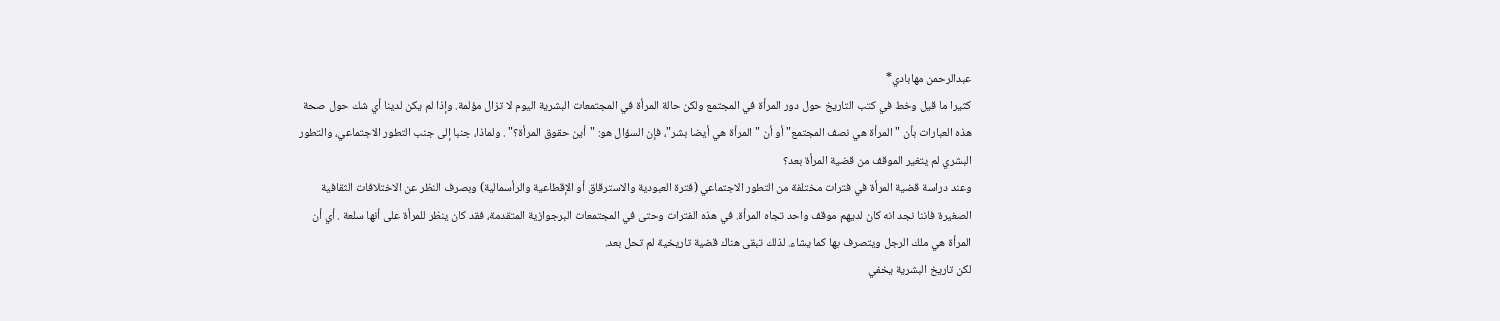عبدالرحمن مهابادي*
كثيرا ما قيل وخط في كتب التاريخ حول دور المرأة في المجتمع ولكن حالة المرأة في المجتمعات البشرية اليوم لا تزال مؤلمة. وإذا لم يكن لدينا أي شك حول صحة هذه العبارات بأن "المرأة هي نصف المجتمع" أو أن "المرأة هي أيضا بشر"، فإن السؤال هو: "أين حقوق المرأة؟" . ولماذا، جنبا إلى جنب التطور الاجتماعي، والتطور البشري لم يتغير الموقف من قضية المرأة بعد؟
وعند دراسة قضية المرأة في فترات مختلفة من التطور الاجتماعي (فترة العبودية والاسترقاق أو الإقطاعية والرأسمالية) وبصرف النظر عن الاختلافات الثقافية الصغيرة فاننا نجد انه كان لديهم موقف واحد تجاه المرأة. في هذه الفترات وحتى في المجتمعات البرجوازية المتقدمة، فقد كان ينظر للمرأة على أنها سلعة . أي أن المرأة هي ملك الرجل ويتصرف بها كما يشاء. لذلك تبقى هناك قضية تاريخية لم تحل بعد.
لكن تاريخ البشرية يخفي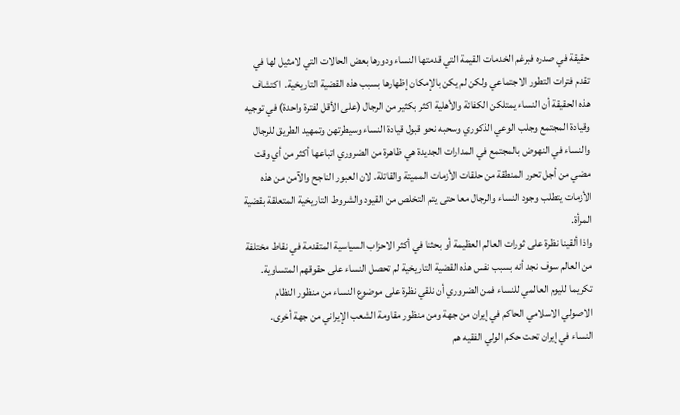حقيقة في صدره فبرغم الخدمات القيمة التي قدمتها النساء ودورها بعض الحالات التي لامثيل لها في تقدم فترات التطور الاجتماعي ولكن لم يكن بالإمكان إظهارها بسبب هذه القضية التاريخية.  اكتشاف هذه الحقيقة أن النساء يمتلكن الكفائة والأهلية اكثر بكثير من الرجال (على الأقل لفترة واحدة) في توجيه وقيادة المجتمع وجلب الوعي الذكوري وسحبه نحو قبول قيادة النساء وسيطرتهن وتمهيد الطريق للرجال والنساء في النهوض بالمجتمع في المدارات الجديدة هي ظاهرة من الضروري اتباعها أكثر من أي وقت مضي من أجل تحرر المنطقة من حلقات الأزمات المميتة والقاتلة. لان العبور الناجح والآمن من هذه الأزمات يتطلب وجود النساء والرجال معا حتى يتم التخلص من القيود والشروط التاريخية المتعلقة بقضية المرأة.
واذا ألقينا نظرة على ثورات العالم العظيمة أو بحثنا في أكثر الاحزاب السياسية المتقدمة في نقاط مختلفة من العالم سوف نجد أنه بسبب نفس هذه القضية التاريخية لم تحصل النساء على حقوقهم المتساوية.
تكريما لليوم العالمي للنساء فمن الضروري أن نلقي نظرة على موضوع النساء من منظور النظام الاصولي الاسلامي الحاكم في إيران من جهة ومن منظور مقاومة الشعب الإيراني من جهة أخرى.
النساء في إيران تحت حكم الولي الفقيه هم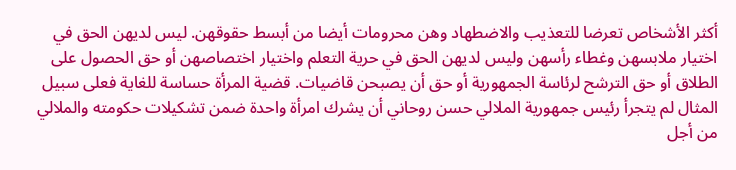أكثر الأشخاص تعرضا للتعذيب والاضطهاد وهن محرومات أيضا من أبسط حقوقهن. ليس لديهن الحق في اختيار ملابسهن وغطاء رأسهن وليس لديهن الحق في حرية التعلم واختيار اختصاصهن أو حق الحصول على الطلاق أو حق الترشح لرئاسة الجمهورية أو حق أن يصبحن قاضيات. قضية المرأة حساسة للغاية فعلى سبيل المثال لم يتجرأ رئيس جمهورية الملالي حسن روحاني أن يشرك امرأة واحدة ضمن تشكيلات حكومته والملالي من أجل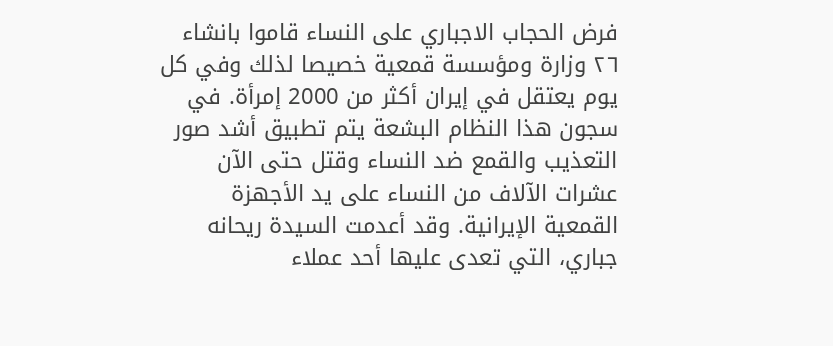فرض الحجاب الاجباري على النساء قاموا بانشاء ٢٦ وزارة ومؤسسة قمعية خصيصا لذلك وفي كل يوم يعتقل في إيران أكثر من 2000 إمرأة. في سجون هذا النظام البشعة يتم تطبيق أشد صور التعذيب والقمع ضد النساء وقتل حتى الآن عشرات الآلاف من النساء على يد الأجهزة القمعية الإيرانية. وقد أعدمت السيدة ريحانه جباري، التي تعدى عليها أحد عملاء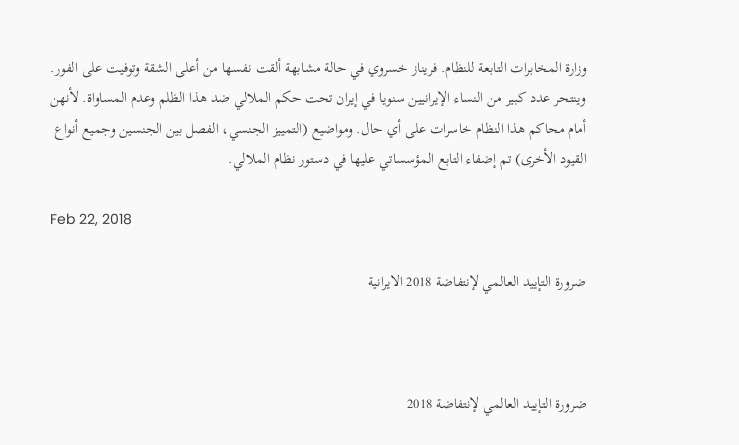وزارة المخابرات التابعة للنظام. فريناز خسروي في حالة مشابهة ألقت نفسها من أعلى الشقة وتوفيت على الفور. وينتحر عدد كبير من النساء الإيرانيين سنويا في إيران تحت حكم الملالي ضد هذا الظلم وعدم المساواة. لأنهن أمام محاكم هذا النظام خاسرات على أي حال. ومواضيع (التمييز الجنسي، الفصل بين الجنسين وجميع أنواع القيود الأخرى) تم إضفاء التابع المؤسساتي عليها في دستور نظام الملالي.

Feb 22, 2018

ضرورة التإييد العالمي لإنتفاضة 2018 الايرانية



ضرورة التإييد العالمي لإنتفاضة 2018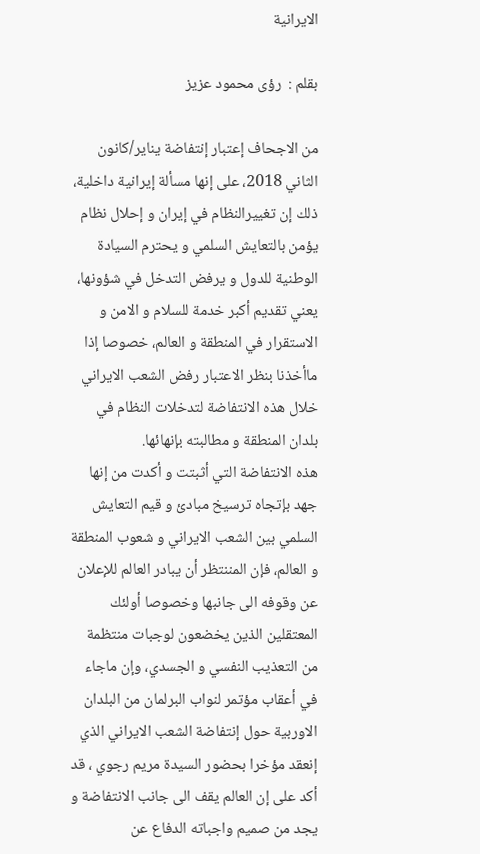الايرانية

بقلم :  رؤى محمود عزيز

من الاجحاف إعتبار إنتفاضة يناير/کانون الثاني 2018، على إنها مسألة إيرانية داخلية، ذلك إن تغييرالنظام في إيران و إحلال نظام يؤمن بالتعايش السلمي و يحترم السيادة الوطنية للدول و يرفض التدخل في شؤونها، يعني تقديم أکبر خدمة للسلام و الامن و الاستقرار في المنطقة و العالم، خصوصا إذا ماأخذنا بنظر الاعتبار رفض الشعب الايراني خلال هذه الانتفاضة لتدخلات النظام في بلدان المنطقة و مطالبته بإنهائها.
هذه الانتفاضة التي أثبتت و أکدت من إنها جهد بإتجاه ترسيخ مبادئ و قيم التعايش السلمي بين الشعب الايراني و شعوب المنطقة و العالم، فإن المننتظر أن يبادر العالم للإعلان عن وقوفه الى جانبها وخصوصا أولئك المعتقلين الذين يخضعون لوجبات منتظمة من التعذيب النفسي و الجسدي، وإن ماجاء في أعقاب مؤتمر لنواب البرلمان من البلدان الاوربية حول إنتفاضة الشعب الايراني الذي إنعقد مؤخرا بحضور السيدة مريم رجوي ، قد أکد على إن العالم يقف الى جانب الانتفاضة و يجد من صميم واجباته الدفاع عن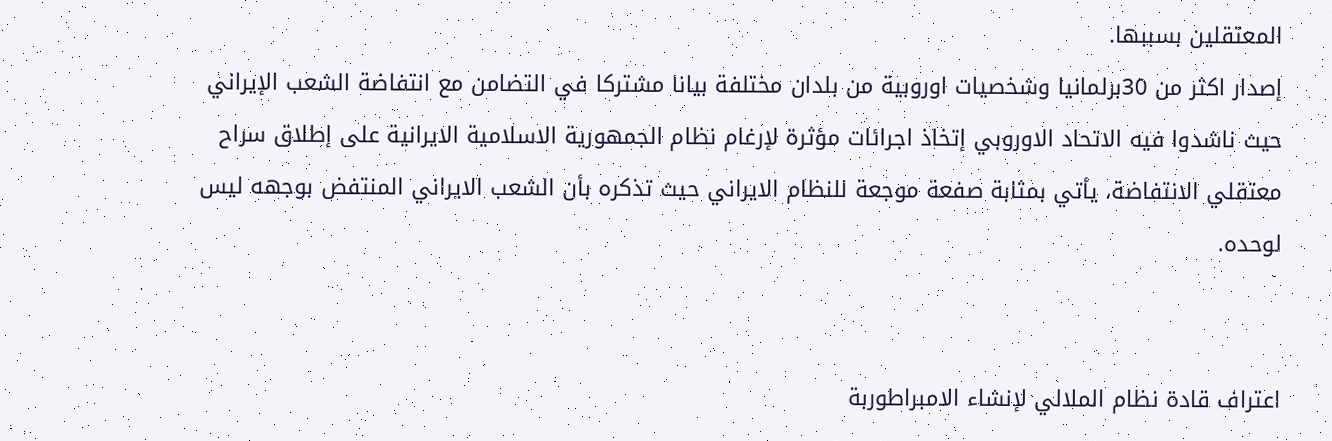المعتقلين بسببها.
إصدار اكثر من 30برلمانيا وشخصيات اوروبية من بلدان مختلفة بيانا مشتركا في التضامن مع انتفاضة الشعب الإيراني حيث ناشدوا فيه الاتحاد الاوروبي إتخاذ اجرائات مؤثرة لإرغام نظام الجمهورية الاسلامية الايرانية على إطلاق سراح معتقلي الانتفاضة، يأتي بمثابة صفعة موجعة للنظام الايراني حيث تذکره بأن الشعب الايراني المنتفض بوجهه ليس لوحده.


اعتراف قادة نظام الملالي لإنشاء الامبراطوربة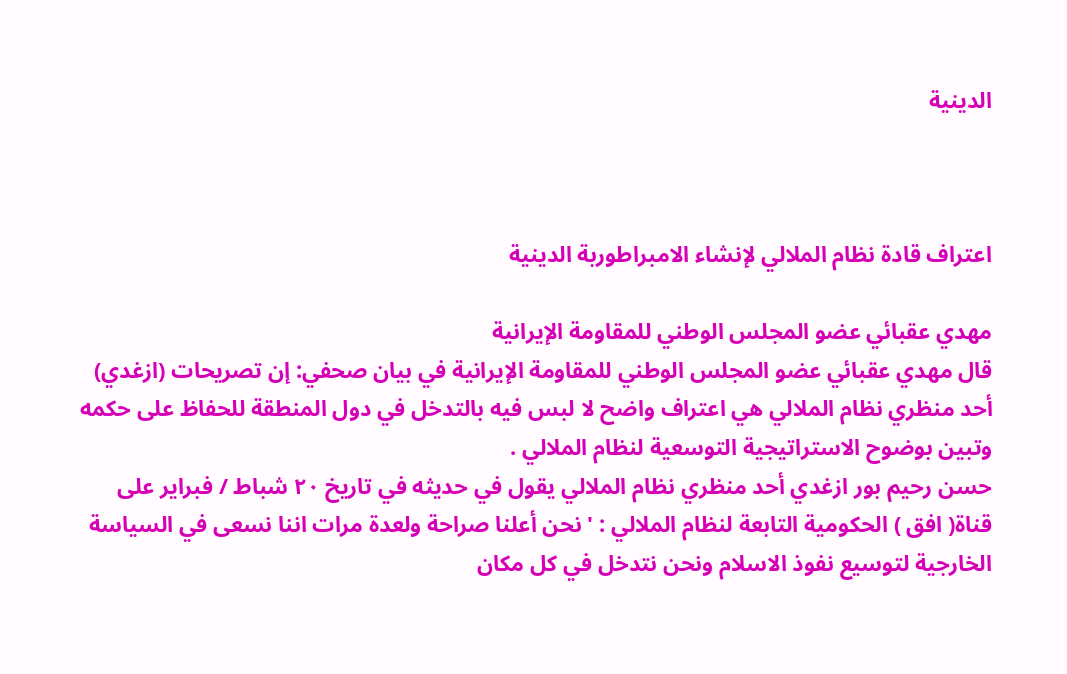الدينية



اعتراف قادة نظام الملالي لإنشاء الامبراطوربة الدينية

مهدي عقبائي عضو المجلس الوطني للمقاومة الإيرانية
قال مهدي عقبائي عضو المجلس الوطني للمقاومة الإيرانية في بيان صحفي: إن تصريحات (ازغدي) أحد منظري نظام الملالي هي اعتراف واضح لا لبس فيه بالتدخل في دول المنطقة للحفاظ على حكمه وتبين بوضوح الاستراتيجية التوسعية لنظام الملالي .
حسن رحيم بور ازغدي أحد منظري نظام الملالي يقول في حديثه في تاريخ ٢٠ شباط / فبراير على قناة( افق ) الحكومية التابعة لنظام الملالي : ' نحن أعلنا صراحة ولعدة مرات اننا نسعى في السياسة الخارجية لتوسيع نفوذ الاسلام ونحن نتدخل في كل مكان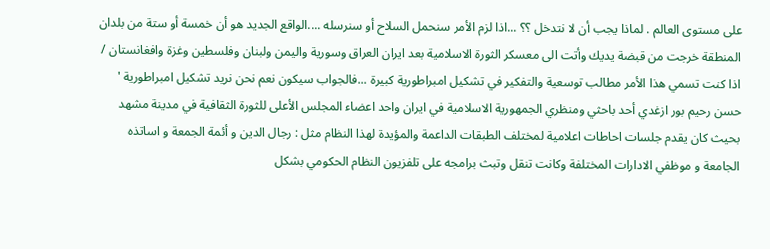على مستوى العالم . لماذا يجب أن لا نتدخل ؟؟ ...اذا لزم الأمر سنحمل السلاح أو سنرسله ....الواقع الجديد هو أن خمسة أو ستة من بلدان المنطقة خرجت من قبضة يديك وأتت الى معسكر الثورة الاسلامية بعد ايران العراق وسورية واليمن ولبنان وفلسطين وغزة وافغانستان / اذا كنت تسمي هذا الأمر مطالب توسعية والتفكير في تشكيل امبراطورية كبيرة ...فالجواب سيكون نعم نحن نريد تشكيل امبراطورية '
حسن رحيم بور ازغدي أحد باحثي ومنظري الجمهورية الاسلامية في ايران واحد اعضاء المجلس الأعلى للثورة الثقافية في مدينة مشهد بحيث كان یقدم جلسات احاطات اعلامية لمختلف الطبقات الداعمة والمؤيدة لهذا النظام مثل : رجال الدين و أئمة الجمعة و اساتذه الجامعة و موظفي الادارات المختلفة وكانت تنقل وتبث برامجه على تلفزيون النظام الحكومي بشكل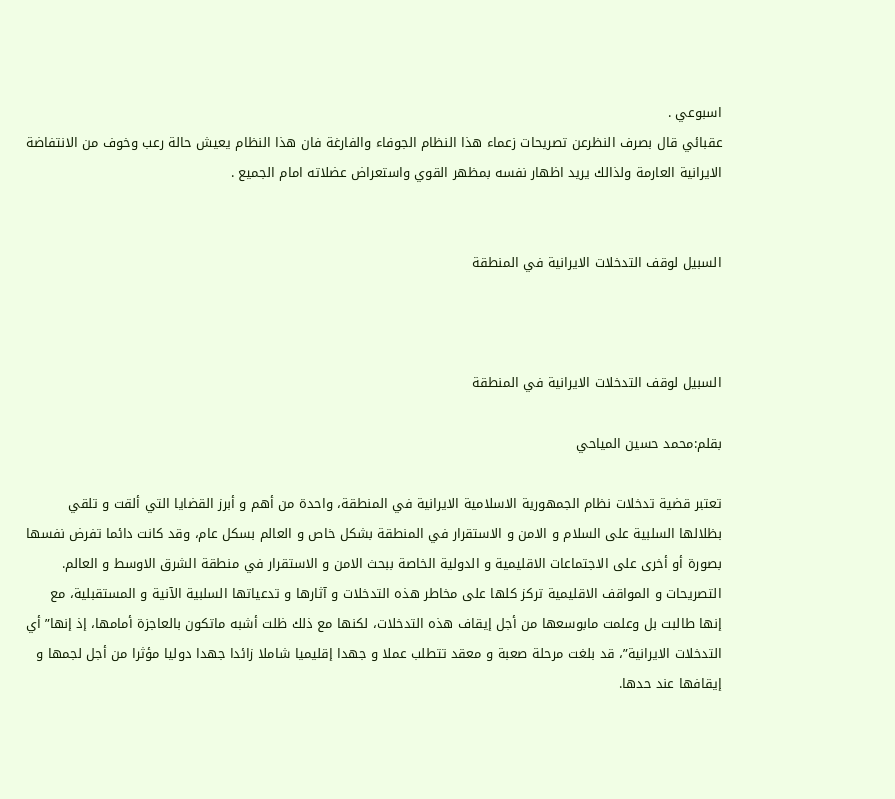اسبوعي .
عقبائي قال بصرف النظرعن تصريحات زعماء هذا النظام الجوفاء والفارغة فان هذا النظام يعيش حالة رعب وخوف من الانتفاضة الايرانية العارمة ولذالك يريد اظهار نفسه بمظهر القوي واستعراض عضلاته امام الجميع .


السبيل لوقف التدخلات الايرانية في المنطقة



السبيل لوقف التدخلات الايرانية في المنطقة

بقلم:محمد حسين المياحي

تعتبر قضية تدخلات نظام الجمهورية الاسلامية الايرانية في المنطقة، واحدة من أهم و أبرز القضايا التي ألقت و تلقي بظلالها السلبية على السلام و الامن و الاستقرار في المنطقة بشکل خاص و العالم بسکل عام، وقد کانت دائما تفرض نفسها بصورة أو أخرى على الاجتماعات الاقليمية و الدولية الخاصة ببحث الامن و الاستقرار في منطقة الشرق الاوسط و العالم.
التصريحات و المواقف الاقليمية ترکز کلها على مخاطر هذه التدخلات و آثارها و تدعياتها السلبية الآنية و المستقبلية، مع إنها طالبت بل وعلمت مابوسعها من أجل إيقاف هذه التدخلات، لکنها مع ذلك ظلت أشبه ماتکون بالعاجزة أمامها، إذ إنها”أي التدخلات الايرانية”، قد بلغت مرحلة صعبة و معقد‌ تتطلب عملا و جهدا إقليميا شاملا زائدا جهدا دوليا مؤثرا من أجل لجمها و إيقافها عند حدها.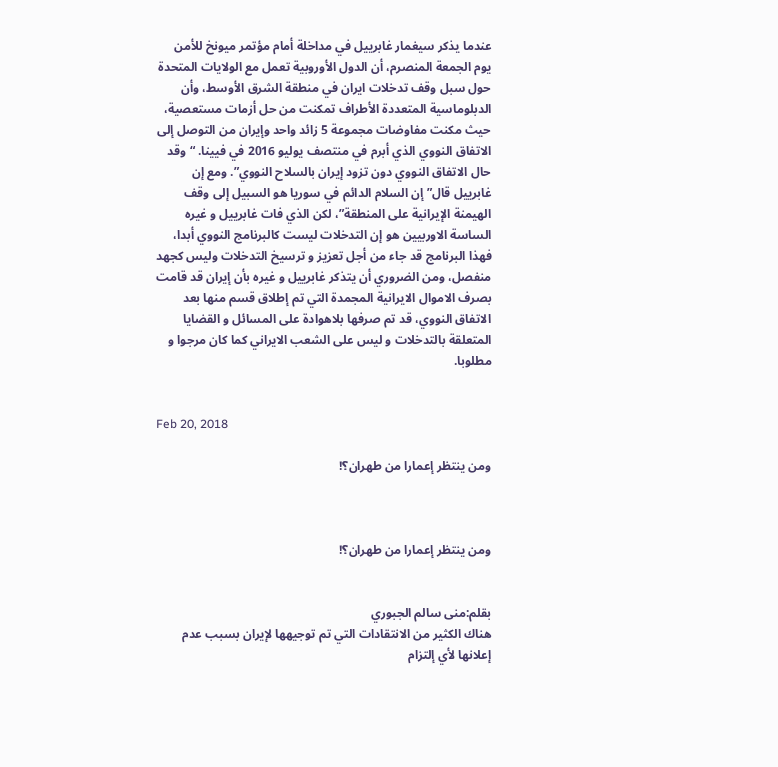عندما يذکر سيغمار غابرييل في مداخلة أمام مؤتمر ميونخ للأمن يوم الجمعة المنصرم، أن الدول الأوروبية تعمل مع الولايات المتحدة حول سبل وقف تدخلات ايران في منطقة الشرق الأوسط، وأن الدبلوماسية المتعددة الأطراف تمكنت من حل أزمات مستعصية، حيث مكنت مفاوضات مجموعة 5 زائد واحد وإيران من التوصل إلى الاتفاق النووي الذي أبرم في منتصف يوليو 2016 في فيينا. “وقد حال الاتفاق النووي دون تزود إيران بالسلاح النووي”. ومع إن غابرييل قال”إن السلام الدائم في سوريا هو السبيل إلى وقف الهيمنة الإيرانية على المنطقة”، لکن الذي فات غابرييل و غيره الساسة الاوربيين هو إن التدخلات ليست کالبرنامج النووي أبدا، فهذا البرنامج قد جاء من أجل تعزيز و ترسيخ التدخلات وليس کجهد منفصل، ومن الضروري أن يتذکر غابرييل و غيره بأن إيران قد قامت بصرف الاموال الايرانية المجمدة التي تم إطلاق قسم منها بعد الاتفاق النووي، قد تم صرفها بلاهوادة على المسائل و القضايا المتعلقة بالتدخلات و ليس على الشعب الايراني کما کان مرجوا و مطلوبا.


Feb 20, 2018

ومن ينتظر إعمارا من طهران؟!



ومن ينتظر إعمارا من طهران؟!


بقلم:منى سالم الجبوري
هناك الکثير من الانتقادات التي تم توجيهها لإيران بسبب عدم إعلانها لأي إلتزام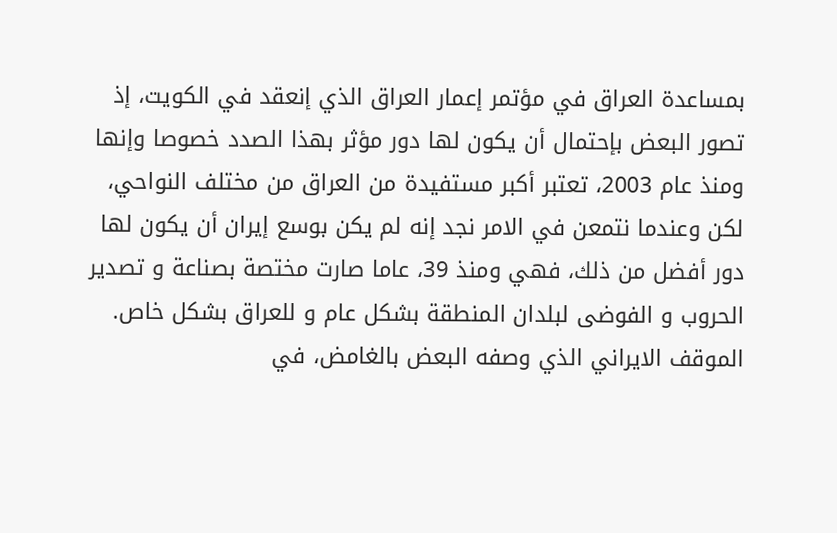بمساعدة العراق في مؤتمر إعمار العراق الذي إنعقد في الکويت، إذ تصور البعض بإحتمال أن يکون لها دور مؤثر بهذا الصدد خصوصا وإنها ومنذ عام 2003، تعتبر أکبر مستفيدة من العراق من مختلف النواحي، لکن وعندما نتمعن في الامر نجد إنه لم يکن بوسع إيران أن يکون لها دور أفضل من ذلك، فهي ومنذ 39، عاما صارت مختصة بصناعة و تصدير الحروب و الفوضى لبلدان المنطقة بشکل عام و للعراق بشکل خاص.
الموقف الايراني الذي وصفه البعض بالغامض، في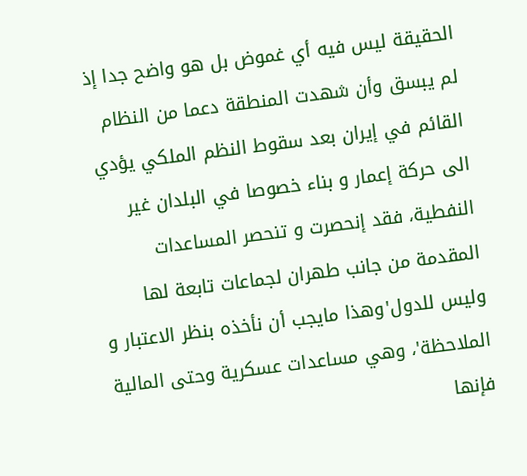الحقيقة ليس فيه أي غموض بل هو واضح جدا إذ لم يبسق وأن شهدت المنطقة دعما من النظام القائم في إيران بعد سقوط النظم الملکي يؤدي الى حرکة إعمار و بناء خصوصا في البلدان غير النفطية، فقد إنحصرت و تنحصر المساعدات المقدمة من جانب طهران لجماعات تابعة لها وليس للدول'وهذا مايجب أن نأخذه بنظر الاعتبار و الملاحظة'، وهي مساعدات عسکرية وحتى المالية فإنها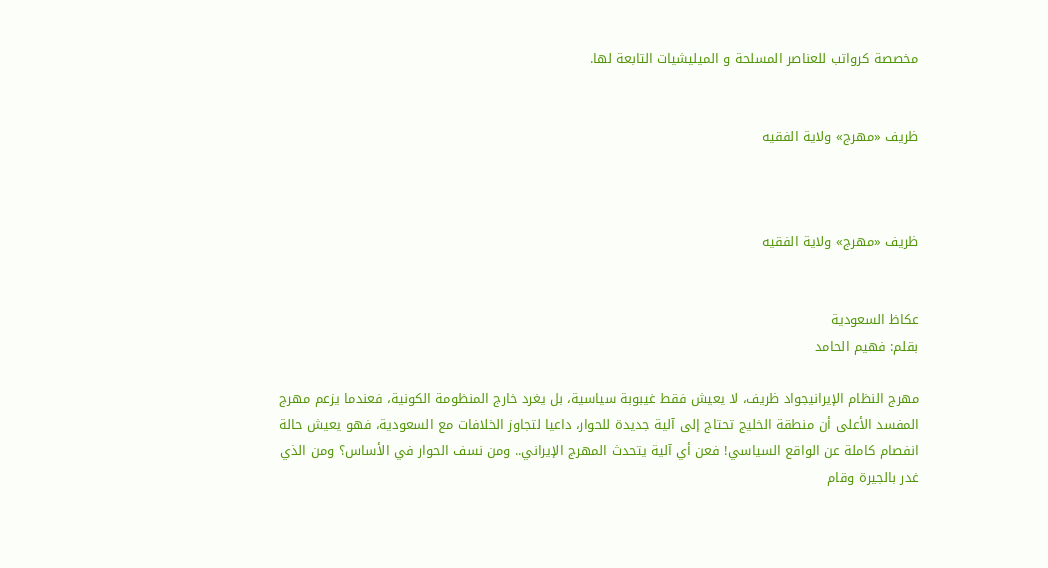مخصصة کرواتب للعناصر المسلحة و الميليشيات التابعة لها.


ظريف «مهرج» ولاية الفقيه



ظريف «مهرج» ولاية الفقيه


عكاظ السعودية
بقلم: فهيم الحامد

مهرج النظام الإيرانيجواد ظريف، لا يعيش فقط غيبوبة سياسية، بل يغرد خارج المنظومة الكونية، فعندما يزعم مهرج المفسد الأعلى أن منطقة الخليج تحتاج إلى آلية جديدة للحوار، داعيا لتجاوز الخلافات مع السعودية، فهو يعيش حالة انفصام كاملة عن الواقع السياسي! فعن أي آلية يتحدث المهرج الإيراني.. ومن نسف الحوار في الأساس؟ ومن الذي غدر بالجيرة وقام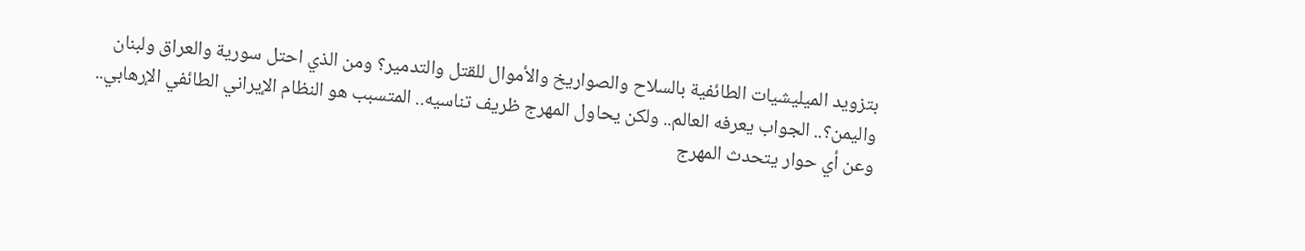بتزويد الميليشيات الطائفية بالسلاح والصواريخ والأموال للقتل والتدمير؟ ومن الذي احتل سورية والعراق ولبنان واليمن؟.. الجواب يعرفه العالم.. ولكن يحاول المهرج ظريف تناسيه.. المتسبب هو النظام الإيراني الطائفي الإرهابي.. وعن أي حوار يتحدث المهرج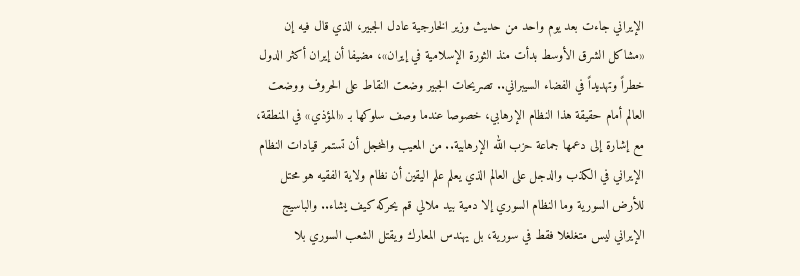الإيراني جاءت بعد يوم واحد من حديث وزير الخارجية عادل الجبير، الذي قال فيه إن «مشاكل الشرق الأوسط بدأت منذ الثورة الإسلامية في إيران»، مضيفا أن إيران أكثر الدول خطراً وتهديداً في الفضاء السيبراني.. تصريحات الجبير وضعت النقاط على الحروف ووضعت العالم أمام حقيقة هذا النظام الإرهابي، خصوصا عندما وصف سلوكها بـ «المؤذي» في المنطقة، مع إشارة إلى دعمها جماعة حزب الله الإرهابية.. من المعيب والمخجل أن تستمر قيادات النظام الإيراني في الكذب والدجل على العالم الذي يعلم علم اليقين أن نظام ولاية الفقيه هو محتل للأرض السورية وما النظام السوري إلا دمية بيد ملالي قم يحركه كيف يشاء.. والباسيج الإيراني ليس متغلغلا فقط في سورية، بل يهندس المعارك ويقتل الشعب السوري بلا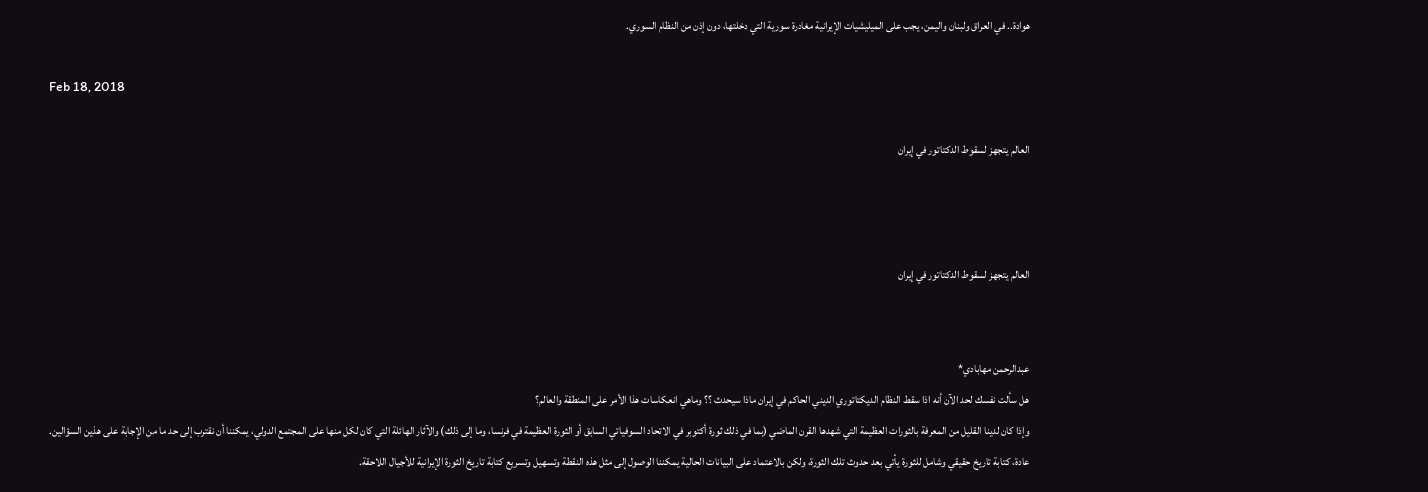هوادة.. في العراق ولبنان واليمن، يجب على الميليشيات الإيرانية مغادرة سورية التي دخلتها، دون إذن من النظام السوري.

Feb 18, 2018

العالم يتجهز لسقوط الدكتاتور في إيران



العالم يتجهز لسقوط الدكتاتور في إيران


عبدالرحمن مهابادي*
هل سألت نفسك لحد الآن أنه اذا سقط النظام الديكتاتوري الديني الحاكم في إيران ماذا سيحدث ؟؟ وماهي انعكاسات هذا الأمر على المنطقة والعالم؟
وإذا كان لدينا القليل من المعرفة بالثورات العظيمة التي شهدها القرن الماضي (بما في ذلك ثورة أكتوبر في الاتحاد السوفياتي السابق أو الثورة العظيمة في فرنسا، وما إلى ذلك) والآثار الهائلة التي كان لكل منها على المجتمع الدولي، يمكننا أن نقترب إلى حد ما من الإجابة على هذين السؤالين.
عادة، كتابة تاريخ حقيقي وشامل للثورة يأتي بعد حدوث تلك الثورة، ولكن بالاعتماد على البيانات الحالية يمكننا الوصول إلى مثل هذه النقطة وتسهيل وتسريع كتابة تاريخ الثورة الإيرانية للأجيال اللاحقة.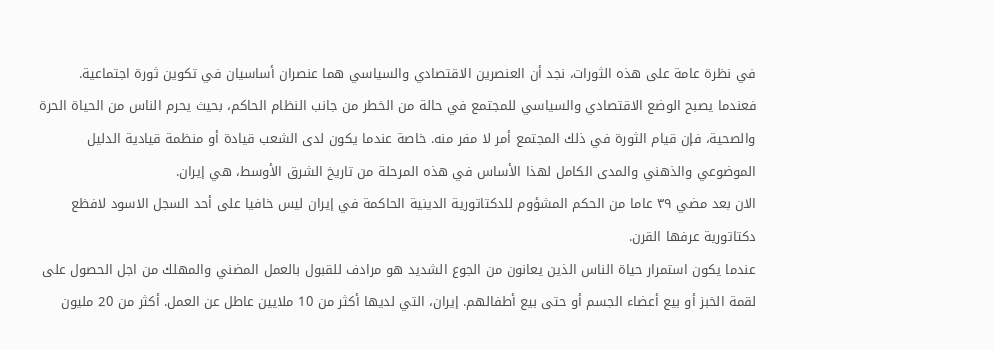في نظرة عامة على هذه الثورات، نجد أن العنصرين الاقتصادي والسياسي هما عنصران أساسيان في تكوين ثورة اجتماعية. فعندما يصبح الوضع الاقتصادي والسياسي للمجتمع في حالة من الخطر من جانب النظام الحاكم، بحيث يحرم الناس من الحياة الحرة والصحية، فإن قيام الثورة في ذلك المجتمع أمر لا مفر منه. خاصة عندما يكون لدى الشعب قيادة أو منظمة قيادية الدليل الموضوعي والذهني والمدى الكامل لهذا الأساس في هذه المرحلة من تاريخ الشرق الأوسط، هي إيران.
الان بعد مضي ٣٩ عاما من الحكم المشؤوم للدكتاتورية الدينية الحاكمة في إيران ليس خافيا على أحد السجل الاسود لافظع دكتاتورية عرفها القرن.
عندما يكون استمرار حياة الناس الذين يعانون من الجوع الشديد هو مرادف للقبول بالعمل المضني والمهلك من اجل الحصول على لقمة الخبز أو بيع أعضاء الجسم أو حتى بيع أطفالهم. إيران، التي لديها أكثر من 10 ملايين عاطل عن العمل. أكثر من 20 مليون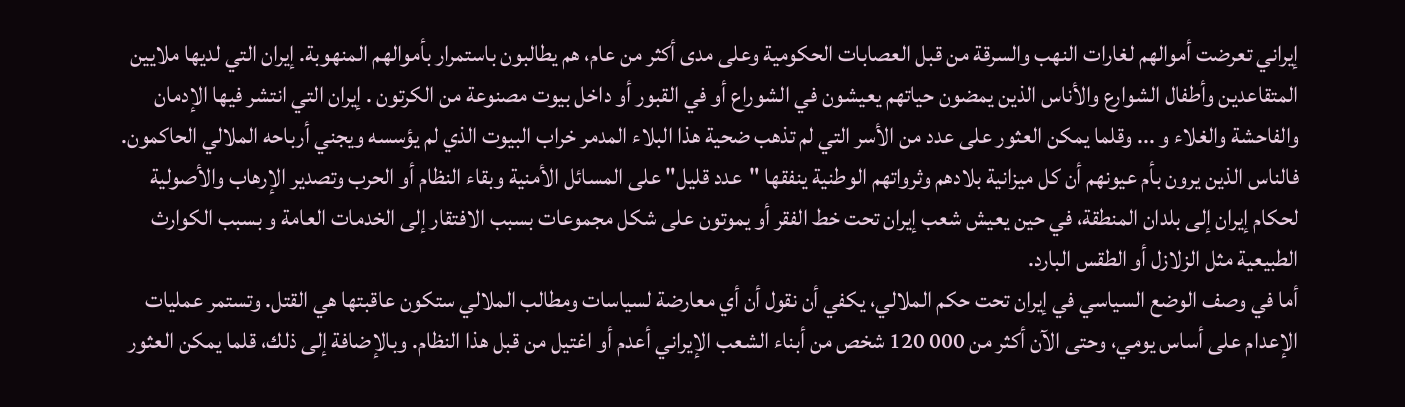إيراني تعرضت أموالهم لغارات النهب والسرقة من قبل العصابات الحكومية وعلى مدى أكثر من عام، هم يطالبون باستمرار بأموالهم المنهوبة. إيران التي لديها ملايين المتقاعدين وأطفال الشوارع والأناس الذين يمضون حياتهم يعيشون في الشوراع أو في القبور أو داخل بيوت مصنوعة من الكرتون . إيران التي انتشر فيها الإدمان والفاحشة والغلاء و ... وقلما يمكن العثور على عدد من الأسر التي لم تذهب ضحية هذا البلاء المدمر خراب البيوت الذي لم يؤسسه ويجني أرباحه الملالي الحاكمون. فالناس الذين يرون بأم عيونهم أن كل ميزانية بلادهم وثرواتهم الوطنية ينفقها "عدد قليل" على المسائل الأمنية وبقاء النظام أو الحرب وتصدير الإرهاب والأصولية لحكام إيران إلى بلدان المنطقة، في حين يعيش شعب إيران تحت خط الفقر أو يموتون على شكل مجموعات بسبب الافتقار إلى الخدمات العامة و بسبب الكوارث الطبيعية مثل الزلازل أو الطقس البارد.
أما في وصف الوضع السياسي في إيران تحت حكم الملالي، يكفي أن نقول أن أي معارضة لسياسات ومطالب الملالي ستكون عاقبتها هي القتل. وتستمر عمليات الإعدام على أساس يومي، وحتى الآن أكثر من 000 120 شخص من أبناء الشعب الإيراني أعدم أو اغتيل من قبل هذا النظام. وبالإضافة إلى ذلك، قلما يمكن العثور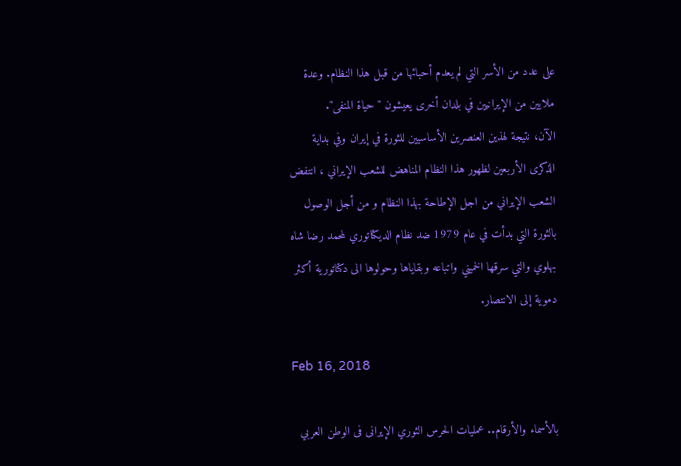على عدد من الأسر التي لم يعدم أحبائها من قبل هذا النظام. وعدة ملايين من الإيرانيين في بلدان أخرى يعيشون "حياة المنفى".
الآن، نتيجة لهذين العنصرين الأساسيين للثورة في إيران وفي بداية الذكرى الأربعين لظهور هذا النظام المناهض للشعب الإيراني ، انتفض الشعب الإيراني من اجل الإطاحة بهذا النظام و من أجل الوصول بالثورة التي بدأت في عام 1979 ضد نظام الديكتاتوري لمحمد رضا شاه بهلوي والتي سرقها الخميني واتباعه وبقاياها وحولوها الى دكتاتورية أكثر دموية إلى الانتصار.

Feb 16, 2018

بالأسماء والأرقام.. عمليات الحرس الثوري الإيرانى فى الوطن العربي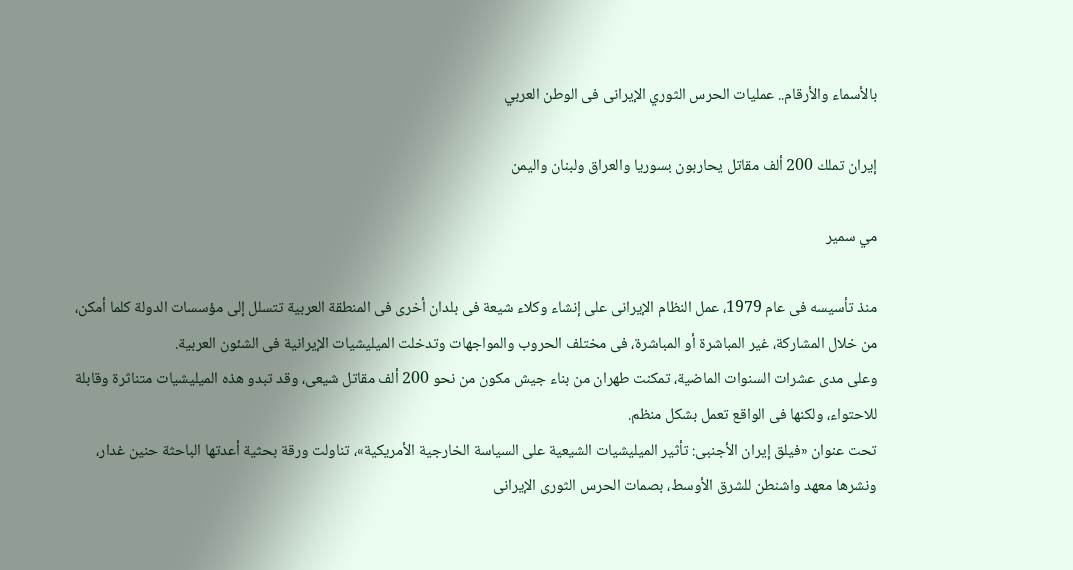بالأسماء والأرقام.. عمليات الحرس الثوري الإيرانى فى الوطن العربي

إيران تملك 200 ألف مقاتل يحاربون بسوريا والعراق ولبنان واليمن

مي سمير

منذ تأسيسه فى عام 1979، عمل النظام الإيرانى على إنشاء وكلاء شيعة فى بلدان أخرى فى المنطقة العربية تتسلل إلى مؤسسات الدولة كلما أمكن، من خلال المشاركة، غير المباشرة أو المباشرة، فى مختلف الحروب والمواجهات وتدخلت الميليشيات الإيرانية فى الشئون العربية.
وعلى مدى عشرات السنوات الماضية، تمكنت طهران من بناء جيش مكون من نحو 200 ألف مقاتل شيعى، وقد تبدو هذه الميليشيات متناثرة وقابلة للاحتواء، ولكنها فى الواقع تعمل بشكل منظم.
تحت عنوان «فيلق إيران الأجنبى: تأثير الميليشيات الشيعية على السياسة الخارجية الأمريكية»، تناولت ورقة بحثية أعدتها الباحثة حنين غدار، ونشرها معهد واشنطن للشرق الأوسط، بصمات الحرس الثورى الإيرانى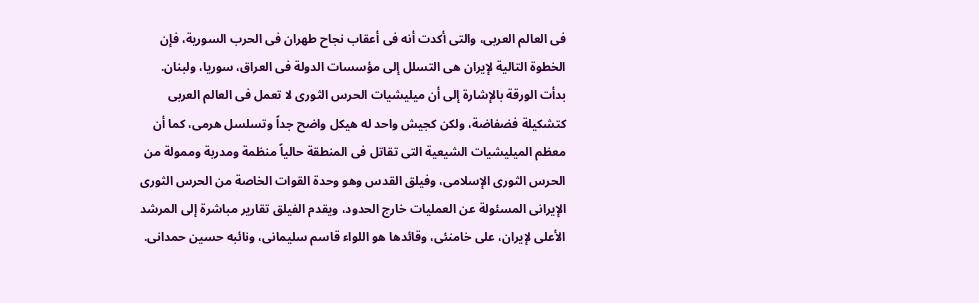فى العالم العربى، والتى أكدت أنه فى أعقاب نجاح طهران فى الحرب السورية، فإن الخطوة التالية لإيران هى التسلل إلى مؤسسات الدولة فى العراق، سوريا، ولبنان.
بدأت الورقة بالإشارة إلى أن ميليشيات الحرس الثورى لا تعمل فى العالم العربى كتشكيلة فضفاضة، ولكن كجيش واحد له هيكل واضح جداً وتسلسل هرمى، كما أن معظم الميليشيات الشيعية التى تقاتل فى المنطقة حالياً منظمة ومدربة وممولة من الحرس الثورى الإسلامى، وفيلق القدس وهو وحدة القوات الخاصة من الحرس الثورى الإيرانى المسئولة عن العمليات خارج الحدود، ويقدم الفيلق تقارير مباشرة إلى المرشد الأعلى لإيران، على خامنئى، وقائدها هو اللواء قاسم سليمانى، ونائبه حسين حمدانى.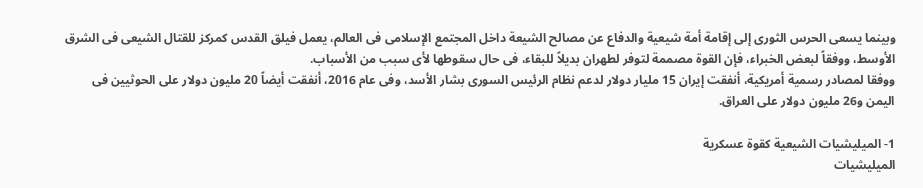وبينما يسعى الحرس الثورى إلى إقامة أمة شيعية والدفاع عن مصالح الشيعة داخل المجتمع الإسلامى فى العالم، يعمل فيلق القدس كمركز للقتال الشيعى فى الشرق الأوسط، ووفقاً لبعض الخبراء، فإن القوة مصممة لتوفر لطهران بديلاً للبقاء، فى حال سقوطها لأى سبب من الأسباب.
ووفقا لمصادر رسمية أمريكية، أنفقت إيران 15 مليار دولار لدعم نظام الرئيس السورى بشار الأسد، وفى عام 2016، أنفقت أيضاً 20 مليون دولار على الحوثيين فى اليمن و26 مليون دولار على العراق.

1- الميليشيات الشيعية كقوة عسكرية
الميليشيات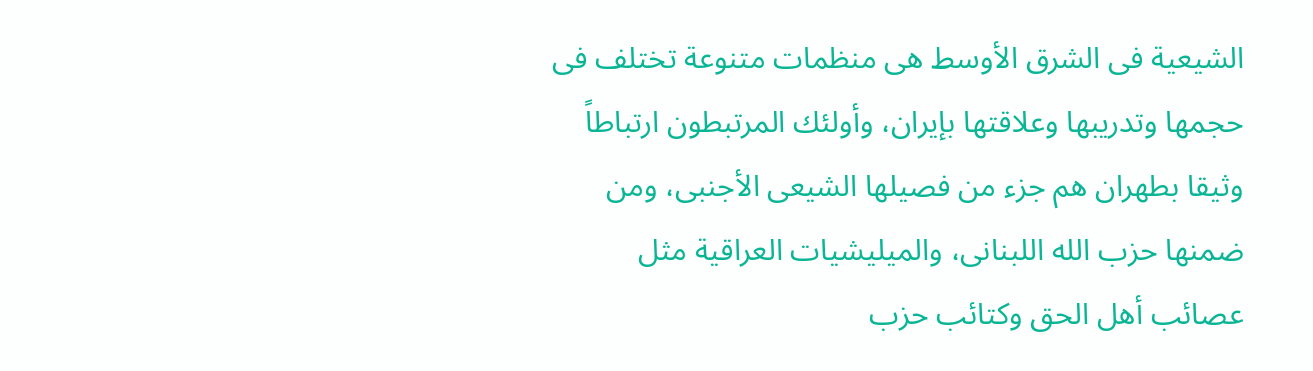الشيعية فى الشرق الأوسط هى منظمات متنوعة تختلف فى حجمها وتدريبها وعلاقتها بإيران، وأولئك المرتبطون ارتباطاً وثيقا بطهران هم جزء من فصيلها الشيعى الأجنبى، ومن ضمنها حزب الله اللبنانى، والميليشيات العراقية مثل عصائب أهل الحق وكتائب حزب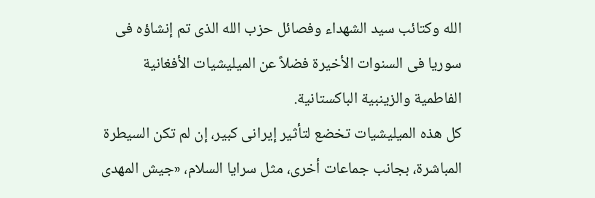الله وكتائب سيد الشهداء وفصائل حزب الله الذى تم إنشاؤه فى سوريا فى السنوات الأخيرة فضلاً عن الميليشيات الأفغانية الفاطمية والزينبية الباكستانية.
كل هذه الميليشيات تخضع لتأثير إيرانى كبير، إن لم تكن السيطرة المباشرة، بجانب جماعات أخرى، مثل سرايا السلام، «جيش المهدى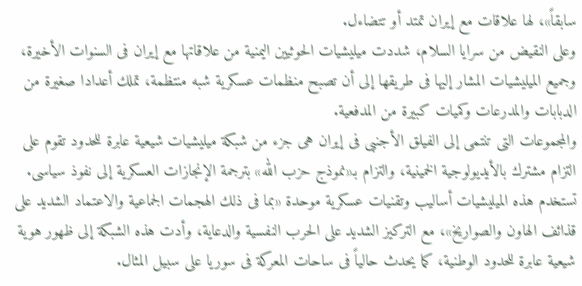سابقاً»، لها علاقات مع إيران تمتد أو تتضاءل.
وعلى النقيض من سرايا السلام، شددت ميليشيات الحوثيين اليمنية من علاقاتها مع إيران فى السنوات الأخيرة، وجميع الميليشيات المشار إليها فى طريقها إلى أن تصبح منظمات عسكرية شبه منتظمة، تملك أعدادا صغيرة من الدبابات والمدرعات وكميات كبيرة من المدفعية.
والمجموعات التى تنتمى إلى الفيلق الأجنبى فى إيران هى جزء من شبكة ميليشيات شيعية عابرة للحدود تقوم على التزام مشترك بالأيديولوجية الخمينية، والتزام بـ«نموذج حزب الله» بترجمة الإنجازات العسكرية إلى نفوذ سياسى.
تستخدم هذه الميليشيات أساليب وتقنيات عسكرية موحدة «بما فى ذلك الهجمات الجماعية والاعتماد الشديد على قذائف الهاون والصواريخ»، مع التركيز الشديد على الحرب النفسية والدعاية، وأدت هذه الشبكة إلى ظهور هوية شيعية عابرة للحدود الوطنية، كما يحدث حالياً فى ساحات المعركة فى سوريا على سبيل المثال.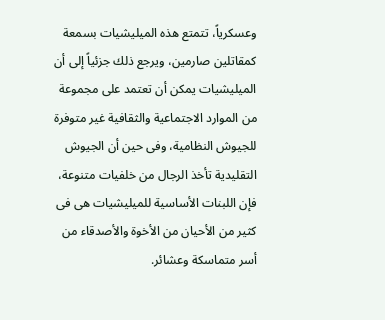وعسكرياً، تتمتع هذه الميليشيات بسمعة كمقاتلين صارمين، ويرجع ذلك جزئياً إلى أن الميليشيات يمكن أن تعتمد على مجموعة من الموارد الاجتماعية والثقافية غير متوفرة للجيوش النظامية، وفى حين أن الجيوش التقليدية تأخذ الرجال من خلفيات متنوعة، فإن اللبنات الأساسية للميليشيات هى فى كثير من الأحيان من الأخوة والأصدقاء من أسر متماسكة وعشائر.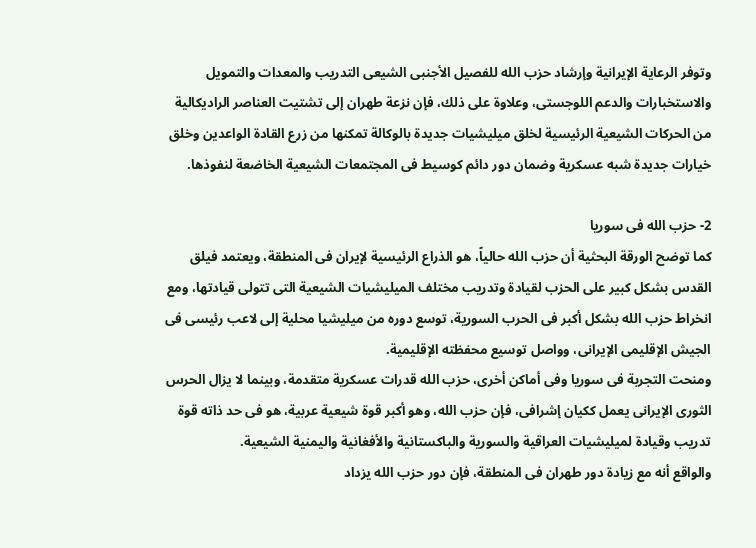وتوفر الرعاية الإيرانية وإرشاد حزب الله للفصيل الأجنبى الشيعى التدريب والمعدات والتمويل والاستخبارات والدعم اللوجستى، وعلاوة على ذلك، فإن نزعة طهران إلى تشتيت العناصر الراديكالية من الحركات الشيعية الرئيسية لخلق ميليشيات جديدة بالوكالة تمكنها من زرع القادة الواعدين وخلق خيارات جديدة شبه عسكرية وضمان دور دائم كوسيط فى المجتمعات الشيعية الخاضعة لنفوذها.

2- حزب الله فى سوريا
كما توضح الورقة البحثية أن حزب الله حالياً، هو الذراع الرئيسية لإيران فى المنطقة، ويعتمد فيلق القدس بشكل كبير على الحزب لقيادة وتدريب مختلف الميليشيات الشيعية التى تتولى قيادتها، ومع انخراط حزب الله بشكل أكبر فى الحرب السورية، توسع دوره من ميليشيا محلية إلى لاعب رئيسى فى الجيش الإقليمى الإيرانى، وواصل توسيع محفظته الإقليمية.
ومنحت التجربة فى سوريا وفى أماكن أخرى، حزب الله قدرات عسكرية متقدمة، وبينما لا يزال الحرس الثورى الإيرانى يعمل ككيان إشرافى، فإن حزب الله، وهو أكبر قوة شيعية عربية، هو فى حد ذاته قوة تدريب وقيادة لميليشيات العراقية والسورية والباكستانية والأفغانية واليمنية الشيعية.
والواقع أنه مع زيادة دور طهران فى المنطقة، فإن دور حزب الله يزداد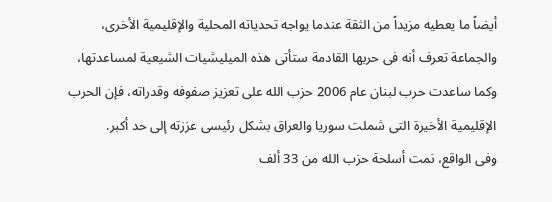أيضاً ما يعطيه مزيداً من الثقة عندما يواجه تحدياته المحلية والإقليمية الأخرى، والجماعة تعرف أنه فى حربها القادمة ستأتى هذه الميليشيات الشيعية لمساعدتها، وكما ساعدت حرب لبنان عام 2006 حزب الله على تعزيز صفوفه وقدراته، فإن الحرب الإقليمية الأخيرة التى شملت سوريا والعراق بشكل رئيسى عززته إلى حد أكبر.
وفى الواقع، نمت أسلحة حزب الله من 33 ألف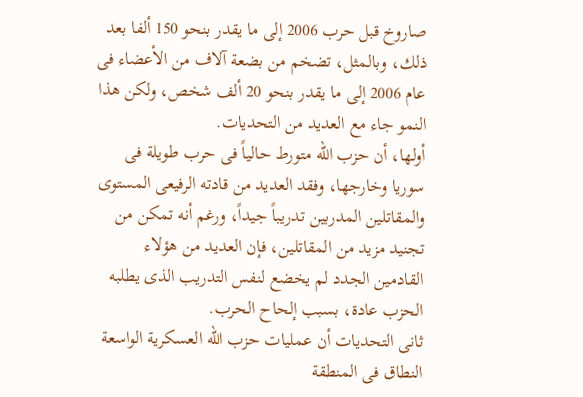صاروخ قبل حرب 2006 إلى ما يقدر بنحو 150 ألفا بعد ذلك، وبالمثل، تضخم من بضعة آلاف من الأعضاء فى عام 2006 إلى ما يقدر بنحو 20 ألف شخص، ولكن هذا النمو جاء مع العديد من التحديات.
أولها، أن حزب الله متورط حالياً فى حرب طويلة فى سوريا وخارجها، وفقد العديد من قادته الرفيعى المستوى والمقاتلين المدربين تدريباً جيداً، ورغم أنه تمكن من تجنيد مزيد من المقاتلين، فإن العديد من هؤلاء القادمين الجدد لم يخضع لنفس التدريب الذى يطلبه الحزب عادة، بسبب إلحاح الحرب.
ثانى التحديات أن عمليات حزب الله العسكرية الواسعة النطاق فى المنطقة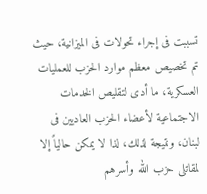تسببت فى إجراء تحولات فى الميزانية، حيث تم تخصيص معظم موارد الحزب للعمليات العسكرية، ما أدى لتقليص الخدمات الاجتماعية لأعضاء الحزب العاديين فى لبنان، ونتيجة لذلك، لذا لا يمكن حالياً إلا لمقاتلى حزب الله وأسرهم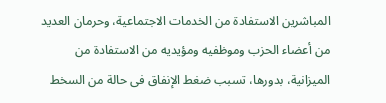المباشرين الاستفادة من الخدمات الاجتماعية، وحرمان العديد من أعضاء الحزب وموظفيه ومؤيديه من الاستفادة من الميزانية، بدورها، تسبب ضغط الإنفاق فى حالة من السخط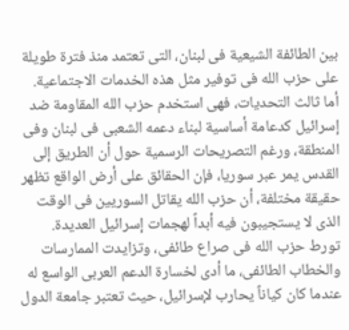بين الطائفة الشيعية فى لبنان، التى تعتمد منذ فترة طويلة على حزب الله فى توفير مثل هذه الخدمات الاجتماعية.
أما ثالث التحديات، فهى استخدم حزب الله المقاومة ضد إسرائيل كدعامة أساسية لبناء دعمه الشعبى فى لبنان وفى المنطقة، ورغم التصريحات الرسمية حول أن الطريق إلى القدس يمر عبر سوريا، فإن الحقائق على أرض الواقع تظهر حقيقة مختلفة، أن حزب الله يقاتل السوريين فى الوقت الذى لا يستجيبون فيه أبداً لهجمات إسرائيل العديدة.
تورط حزب الله فى صراع طائفى، وتزايدت الممارسات والخطاب الطائفى، ما أدى لخسارة الدعم العربى الواسع له عندما كان كياناً يحارب لإسرائيل، حيث تعتبر جامعة الدول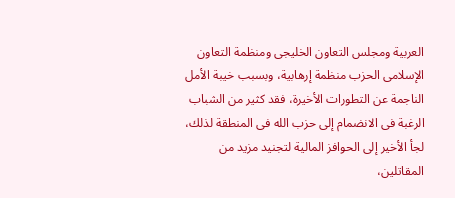العربية ومجلس التعاون الخليجى ومنظمة التعاون الإسلامى الحزب منظمة إرهابية، وبسبب خيبة الأمل الناجمة عن التطورات الأخيرة، فقد كثير من الشباب الرغبة فى الانضمام إلى حزب الله فى المنطقة لذلك، لجأ الأخير إلى الحوافز المالية لتجنيد مزيد من المقاتلين،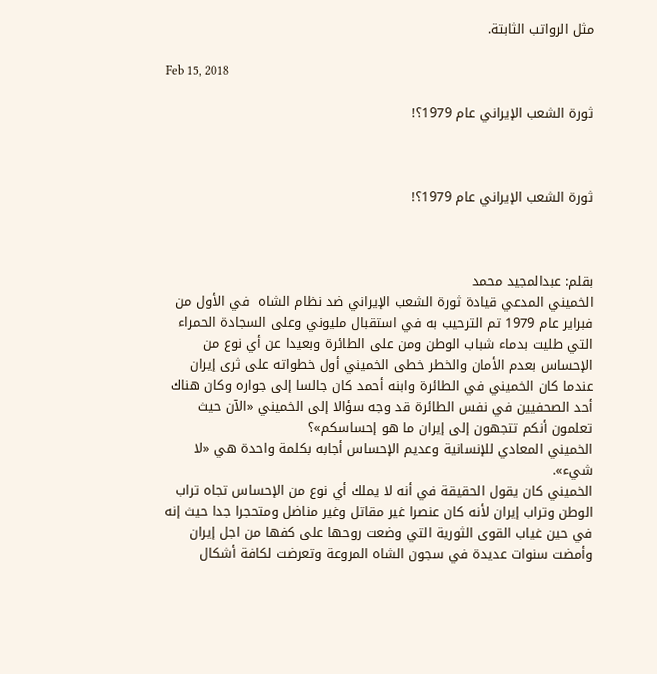مثل الرواتب الثابتة.

Feb 15, 2018

ثورة الشعب الإيراني عام 1979؟!



ثورة الشعب الإيراني عام 1979؟!



بقلم: عبدالمجيد محمد
الخميني المدعي قيادة ثورة الشعب الإيراني ضد نظام الشاه  في الأول من فبراير عام 1979 تم الترحيب به في استقبال مليوني وعلى السجادة الحمراء التي طليت بدماء شباب الوطن ومن على الطائرة وبعيدا عن أي نوع من الإحساس بعدم الأمان والخطر خطى الخميني أول خطواته على ثرى إيران
عندما كان الخميني في الطائرة وابنه أحمد كان جالسا إلى جواره وكان هناك أحد الصحفيين في نفس الطائرة قد وجه سؤالا إلى الخميني «الآن حيث تعلمون أنكم تتجهون إلى إيران ما هو إحساسكم»؟
الخميني المعادي للإنسانية وعديم الإحساس أجابه بكلمة واحدة هي «لا شيء».
الخميني كان يقول الحقيقة في أنه لا يملك أي نوع من الإحساس تجاه تراب الوطن وتراب إيران لأنه كان عنصرا غير مقاتل وغير مناضل ومتحجرا جدا حيث إنه في حين غياب القوى الثورية التي وضعت روحها على كفها من اجل إيران وأمضت سنوات عديدة في سجون الشاه المروعة وتعرضت لكافة أشكال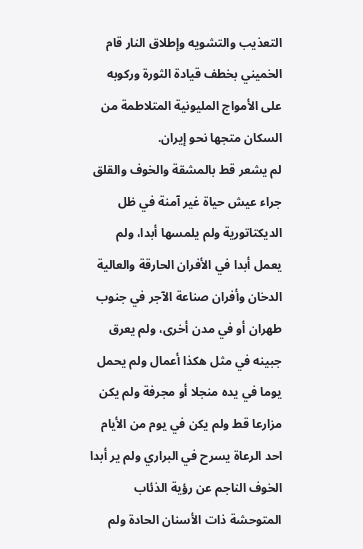التعذيب والتشويه وإطلاق النار قام الخميني بخطف قيادة الثورة وركوبه على الأمواج المليونية المتلاطمة من السكان متجها نحو إيران.
لم يشعر قط بالمشقة والخوف والقلق جراء عيش حياة غير آمنة في ظل الديكتاتورية ولم يلمسها أبدا، ولم يعمل أبدا في الأفران الحارقة والعالية الدخان وأفران صناعة الآجر في جنوب طهران أو في مدن أخرى، ولم يعرق جبينه في مثل هكذا أعمال ولم يحمل يوما في يده منجلا أو مجرفة ولم يكن مزارعا قط ولم يكن في يوم من الأيام احد الرعاة يسرح في البراري ولم ير أبدا الخوف الناجم عن رؤية الذئاب المتوحشة ذات الأسنان الحادة ولم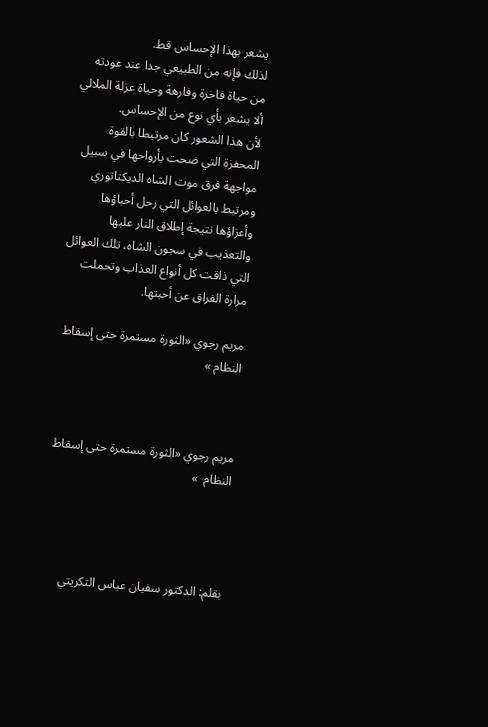يشعر بهذا الإحساس قط.
لذلك فإنه من الطبيعي جدا عند عودته من حياة فاخرة وفارهة وحياة عزلة الملالي ألا يشعر بأي نوع من الإحساس.
لأن هذا الشعور كان مرتبطا بالقوة المحفزة التي ضحت بأرواحها في سبيل مواجهة فرق موت الشاه الديكتاتوري ومرتبط بالعوائل التي رحل أحباؤها وأعزاؤها نتيجة إطلاق النار عليها والتعذيب في سجون الشاه، تلك العوائل التي ذاقت كل أنواع العذاب وتحملت مرارة الفراق عن أحبتها.

مريم رجوي «الثورة مستمرة حتى إسقاط النظام »



مريم رجوي «الثورة مستمرة حتى إسقاط النظام  »




بقلم: الدكتور سفيان عباس التكريتي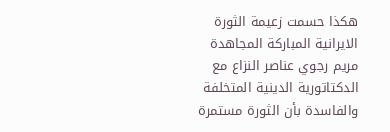هكذا حسمت زعيمة الثورة الايرانية المباركة المجاهدة مريم رجوي عناصر النزاع مع الدكتاتورية الدينية المتخلفة والفاسدة بأن الثورة مستمرة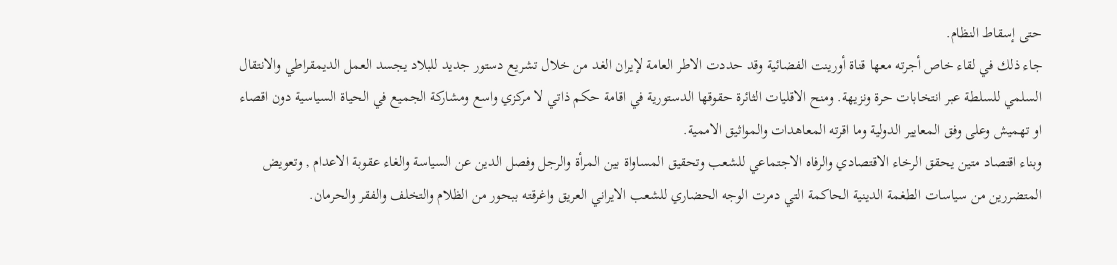حتى إسقاط النظام.
جاء ذلك في لقاء خاص أجرته معها قناة أورينت الفضائية وقد حددت الاطر العامة لإيران الغد من خلال تشريع دستور جديد للبلاد يجسد العمل الديمقراطي والانتقال السلمي للسلطة عبر انتخابات حرة ونزيهة. ومنح الاقليات الثائرة حقوقها الدستورية في اقامة حكم ذاتي لا مركزي واسع ومشاركة الجميع في الحياة السياسية دون اقصاء او تهميش وعلى وفق المعايير الدولية وما اقرته المعاهدات والمواثيق الاممية.
وبناء اقتصاد متين يحقق الرخاء الاقتصادي والرفاه الاجتماعي للشعب وتحقيق المساواة بين المرأة والرجل وفصل الدين عن السياسة والغاء عقوبة الاعدام , وتعويض المتضررين من سياسات الطغمة الدينية الحاكمة التي دمرت الوجه الحضاري للشعب الايراني العريق واغرقته ببحور من الظلام والتخلف والفقر والحرمان.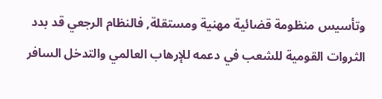وتأسيس منظومة قضائية مهنية ومستقلة, فالنظام الرجعي قد بدد الثروات القومية للشعب في دعمه للإرهاب العالمي والتدخل السافر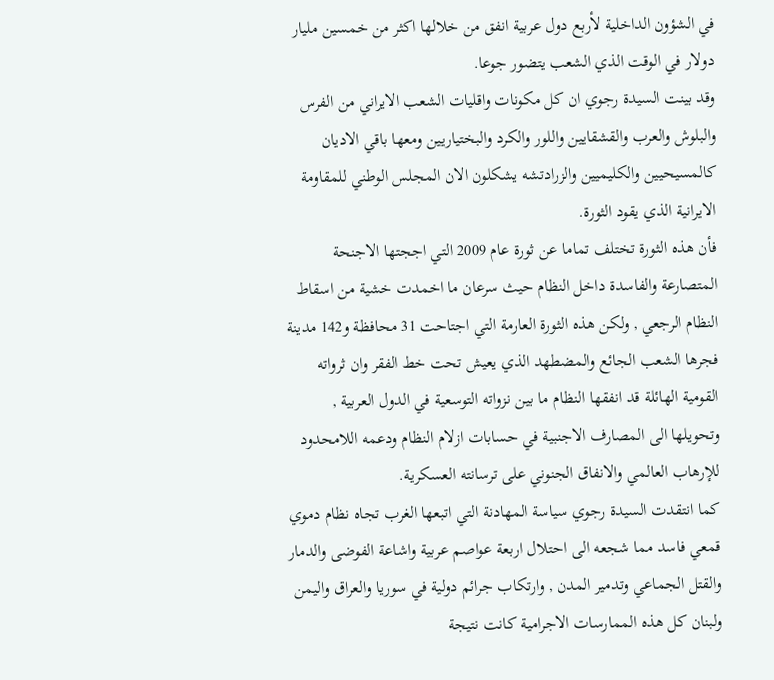في الشؤون الداخلية لأربع دول عربية انفق من خلالها اكثر من خمسين مليار دولار في الوقت الذي الشعب يتضور جوعا.
وقد بينت السيدة رجوي ان كل مكونات واقليات الشعب الايراني من الفرس والبلوش والعرب والقشقايين واللور والكرد والبختياريين ومعها باقي الاديان كالمسيحيين والكليميين والزرادتشه يشكلون الان المجلس الوطني للمقاومة الايرانية الذي يقود الثورة.
فأن هذه الثورة تختلف تماما عن ثورة عام 2009 التي اججتها الاجنحة المتصارعة والفاسدة داخل النظام حيث سرعان ما اخمدت خشية من اسقاط النظام الرجعي , ولكن هذه الثورة العارمة التي اجتاحت 31 محافظة و142 مدينة فجرها الشعب الجائع والمضطهد الذي يعيش تحت خط الفقر وان ثرواته القومية الهائلة قد انفقها النظام ما بين نزواته التوسعية في الدول العربية , وتحويلها الى المصارف الاجنبية في حسابات ازلام النظام ودعمه اللامحدود للإرهاب العالمي والانفاق الجنوني على ترسانته العسكرية.
كما انتقدت السيدة رجوي سياسة المهادنة التي اتبعها الغرب تجاه نظام دموي قمعي فاسد مما شجعه الى احتلال اربعة عواصم عربية واشاعة الفوضى والدمار والقتل الجماعي وتدمير المدن , وارتكاب جرائم دولية في سوريا والعراق واليمن ولبنان كل هذه الممارسات الاجرامية كانت نتيجة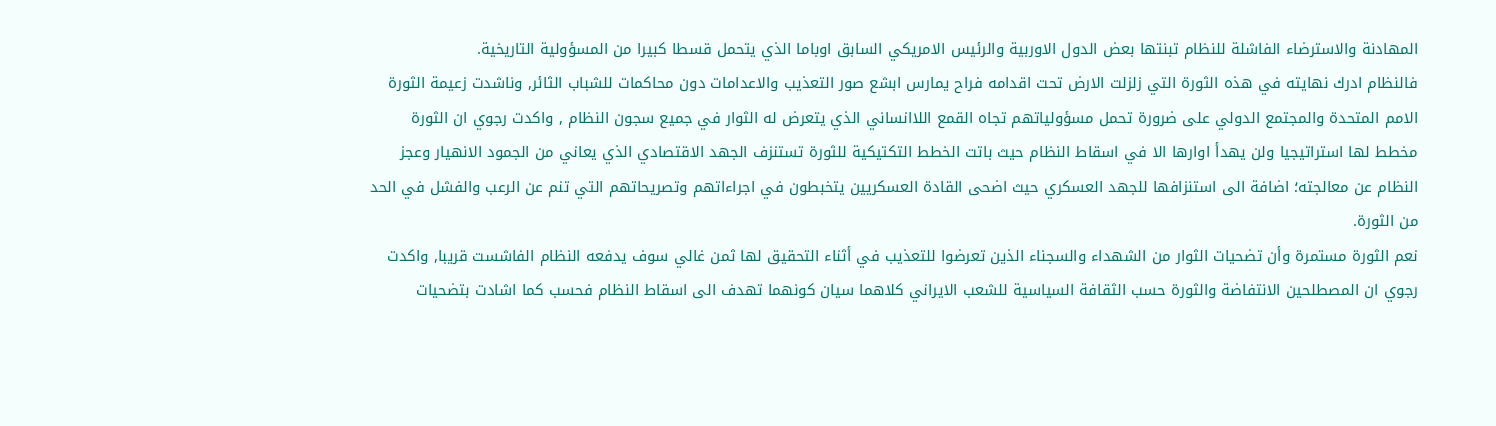المهادنة والاسترضاء الفاشلة للنظام تبنتها بعض الدول الاوربية والرئيس الامريكي السابق اوباما الذي يتحمل قسطا كبيرا من المسؤولية التاريخية.
فالنظام ادرك نهايته في هذه الثورة التي زلزلت الارض تحت اقدامه فراح يمارس ابشع صور التعذيب والاعدامات دون محاكمات للشباب الثائر, وناشدت زعيمة الثورة الامم المتحدة والمجتمع الدولي على ضرورة تحمل مسؤولياتهم تجاه القمع اللاانساني الذي يتعرض له الثوار في جميع سجون النظام , واكدت رجوي ان الثورة مخطط لها استراتيجيا ولن يهدأ اوارها الا في اسقاط النظام حيث باتت الخطط التكتيكية للثورة تستنزف الجهد الاقتصادي الذي يعاني من الجمود الانهيار وعجز النظام عن معالجته؛ اضافة الى استنزافها للجهد العسكري حيث اضحى القادة العسكريين يتخبطون في اجراءاتهم وتصريحاتهم التي تنم عن الرعب والفشل في الحد من الثورة.
نعم الثورة مستمرة وأن تضحيات الثوار من الشهداء والسجناء الذين تعرضوا للتعذيب في أثناء التحقيق لها ثمن غالي سوف يدفعه النظام الفاشست قريبا, واكدت رجوي ان المصطلحين الانتفاضة والثورة حسب الثقافة السياسية للشعب الايراني كلاهما سيان كونهما تهدف الى اسقاط النظام فحسب كما اشادت بتضحيات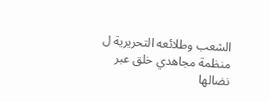الشعب وطلائعه التحريرية ل منظمة مجاهدي خلق عبر نضالها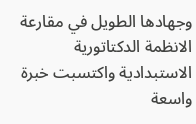وجهادها الطويل في مقارعة الانظمة الدكتاتورية الاستبدادية واكتسبت خبرة واسعة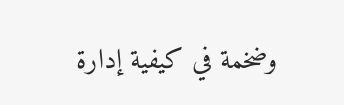وضخمة في كيفية إدارة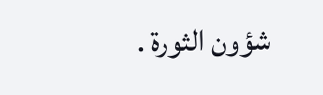شؤون الثورة .